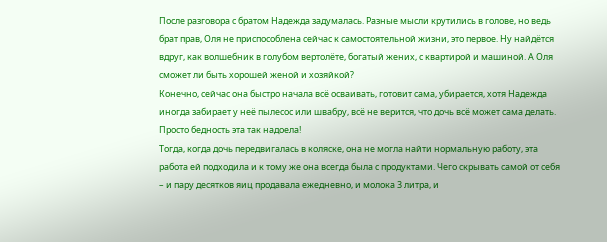После разговора с братом Надежда задумалась. Разные мысли крутились в голове, но ведь брат прав, Оля не приспособлена сейчас к самостоятельной жизни, это первое. Ну найдётся вдруг, как волшебник в голубом вертолёте, богатый жених, с квартирой и машиной. А Оля сможет ли быть хорошей женой и хозяйкой?
Конечно, сейчас она быстро начала всё осваивать, готовит сама, убирается, хотя Надежда иногда забирает у неё пылесос или швабру, всё не верится, что дочь всё может сама делать. Просто бедность эта так надоела!
Тогда, когда дочь передвигалась в коляске, она не могла найти нормальную работу, эта работа ей подходила и к тому же она всегда была с продуктами. Чего скрывать самой от себя – и пару десятков яиц продавала ежедневно, и молока 3 литра, и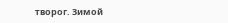творог. Зимой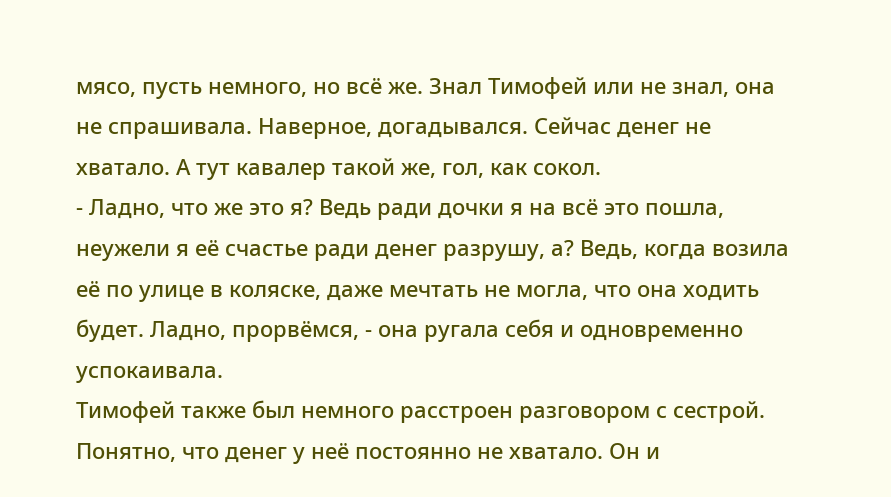мясо, пусть немного, но всё же. Знал Тимофей или не знал, она не спрашивала. Наверное, догадывался. Сейчас денег не хватало. А тут кавалер такой же, гол, как сокол.
- Ладно, что же это я? Ведь ради дочки я на всё это пошла, неужели я её счастье ради денег разрушу, а? Ведь, когда возила её по улице в коляске, даже мечтать не могла, что она ходить будет. Ладно, прорвёмся, - она ругала себя и одновременно успокаивала.
Тимофей также был немного расстроен разговором с сестрой. Понятно, что денег у неё постоянно не хватало. Он и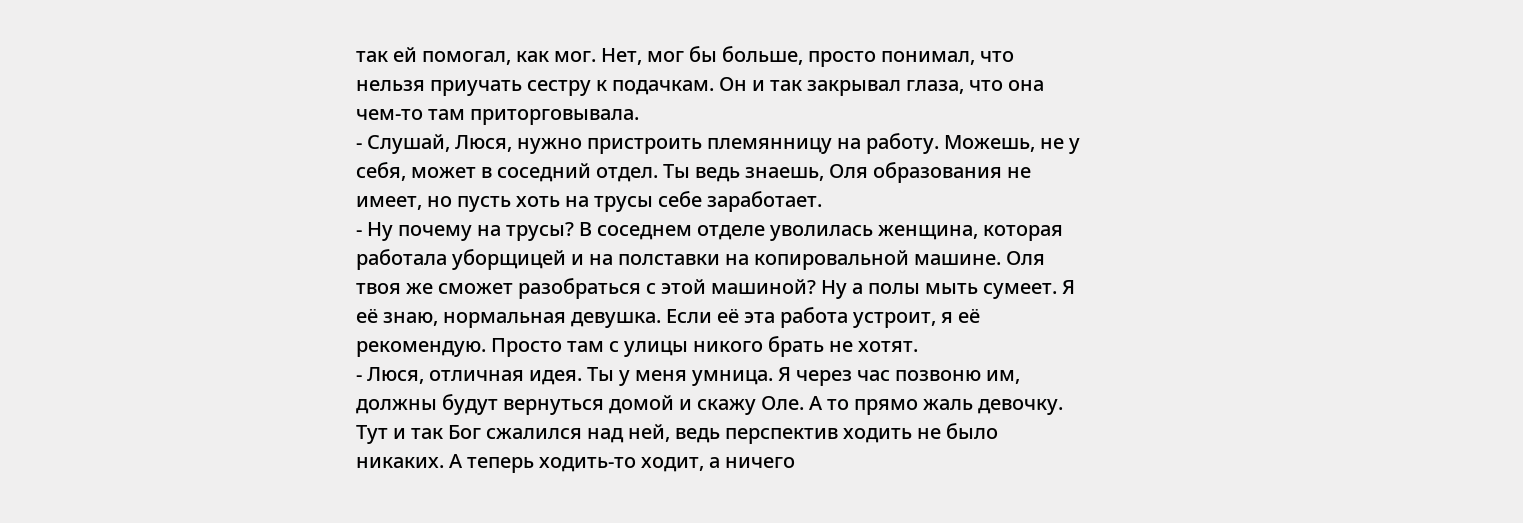так ей помогал, как мог. Нет, мог бы больше, просто понимал, что нельзя приучать сестру к подачкам. Он и так закрывал глаза, что она чем-то там приторговывала.
- Слушай, Люся, нужно пристроить племянницу на работу. Можешь, не у себя, может в соседний отдел. Ты ведь знаешь, Оля образования не имеет, но пусть хоть на трусы себе заработает.
- Ну почему на трусы? В соседнем отделе уволилась женщина, которая работала уборщицей и на полставки на копировальной машине. Оля твоя же сможет разобраться с этой машиной? Ну а полы мыть сумеет. Я её знаю, нормальная девушка. Если её эта работа устроит, я её рекомендую. Просто там с улицы никого брать не хотят.
- Люся, отличная идея. Ты у меня умница. Я через час позвоню им, должны будут вернуться домой и скажу Оле. А то прямо жаль девочку. Тут и так Бог сжалился над ней, ведь перспектив ходить не было никаких. А теперь ходить-то ходит, а ничего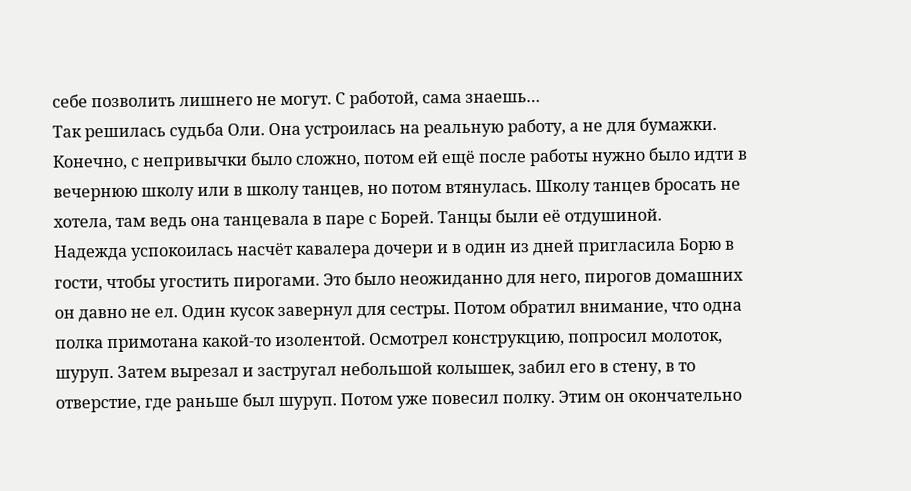себе позволить лишнего не могут. С работой, сама знаешь…
Так решилась судьба Оли. Она устроилась на реальную работу, а не для бумажки. Конечно, с непривычки было сложно, потом ей ещё после работы нужно было идти в вечернюю школу или в школу танцев, но потом втянулась. Школу танцев бросать не хотела, там ведь она танцевала в паре с Борей. Танцы были её отдушиной.
Надежда успокоилась насчёт кавалера дочери и в один из дней пригласила Борю в гости, чтобы угостить пирогами. Это было неожиданно для него, пирогов домашних он давно не ел. Один кусок завернул для сестры. Потом обратил внимание, что одна полка примотана какой-то изолентой. Осмотрел конструкцию, попросил молоток, шуруп. Затем вырезал и застругал небольшой колышек, забил его в стену, в то отверстие, где раньше был шуруп. Потом уже повесил полку. Этим он окончательно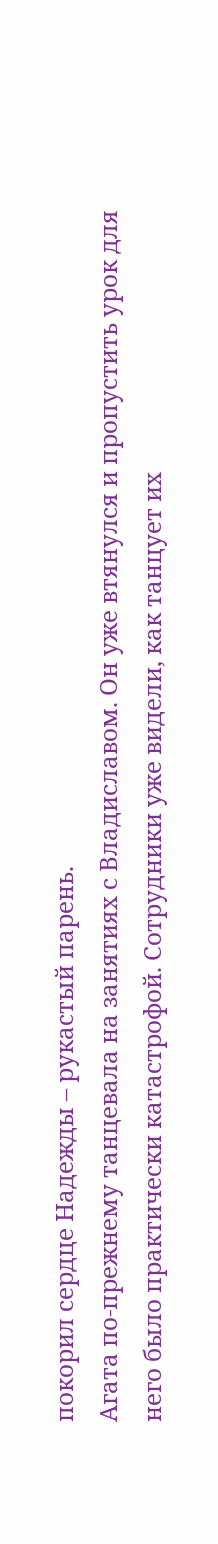покорил сердце Надежды – рукастый парень.
Агата по-прежнему танцевала на занятиях с Владиславом. Он уже втянулся и пропустить урок для него было практически катастрофой. Сотрудники уже видели, как танцует их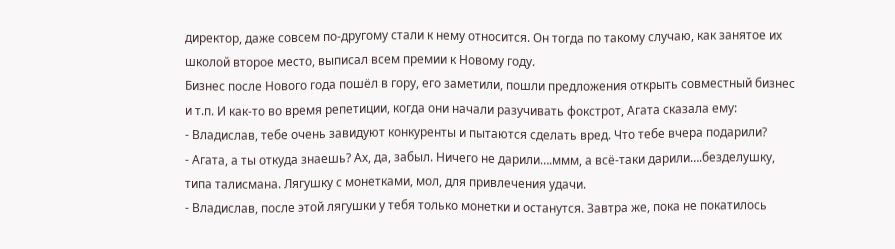директор, даже совсем по-другому стали к нему относится. Он тогда по такому случаю, как занятое их школой второе место, выписал всем премии к Новому году.
Бизнес после Нового года пошёл в гору, его заметили, пошли предложения открыть совместный бизнес и т.п. И как-то во время репетиции, когда они начали разучивать фокстрот, Агата сказала ему:
- Владислав, тебе очень завидуют конкуренты и пытаются сделать вред. Что тебе вчера подарили?
- Агата, а ты откуда знаешь? Ах, да, забыл. Ничего не дарили….ммм, а всё-таки дарили….безделушку, типа талисмана. Лягушку с монетками, мол, для привлечения удачи.
- Владислав, после этой лягушки у тебя только монетки и останутся. Завтра же, пока не покатилось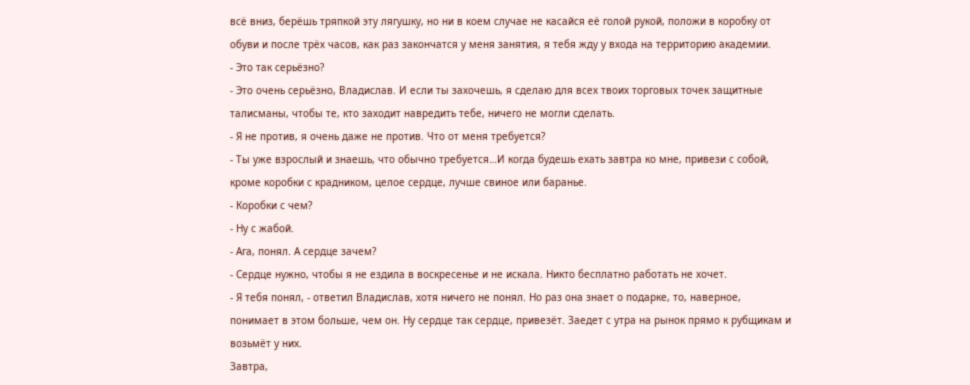всё вниз, берёшь тряпкой эту лягушку, но ни в коем случае не касайся её голой рукой, положи в коробку от обуви и после трёх часов, как раз закончатся у меня занятия, я тебя жду у входа на территорию академии.
- Это так серьёзно?
- Это очень серьёзно, Владислав. И если ты захочешь, я сделаю для всех твоих торговых точек защитные талисманы, чтобы те, кто заходит навредить тебе, ничего не могли сделать.
- Я не против, я очень даже не против. Что от меня требуется?
- Ты уже взрослый и знаешь, что обычно требуется…И когда будешь ехать завтра ко мне, привези с собой, кроме коробки с крадником, целое сердце, лучше свиное или баранье.
- Коробки с чем?
- Ну с жабой.
- Ага, понял. А сердце зачем?
- Сердце нужно, чтобы я не ездила в воскресенье и не искала. Никто бесплатно работать не хочет.
- Я тебя понял, - ответил Владислав, хотя ничего не понял. Но раз она знает о подарке, то, наверное, понимает в этом больше, чем он. Ну сердце так сердце, привезёт. Заедет с утра на рынок прямо к рубщикам и возьмёт у них.
Завтра,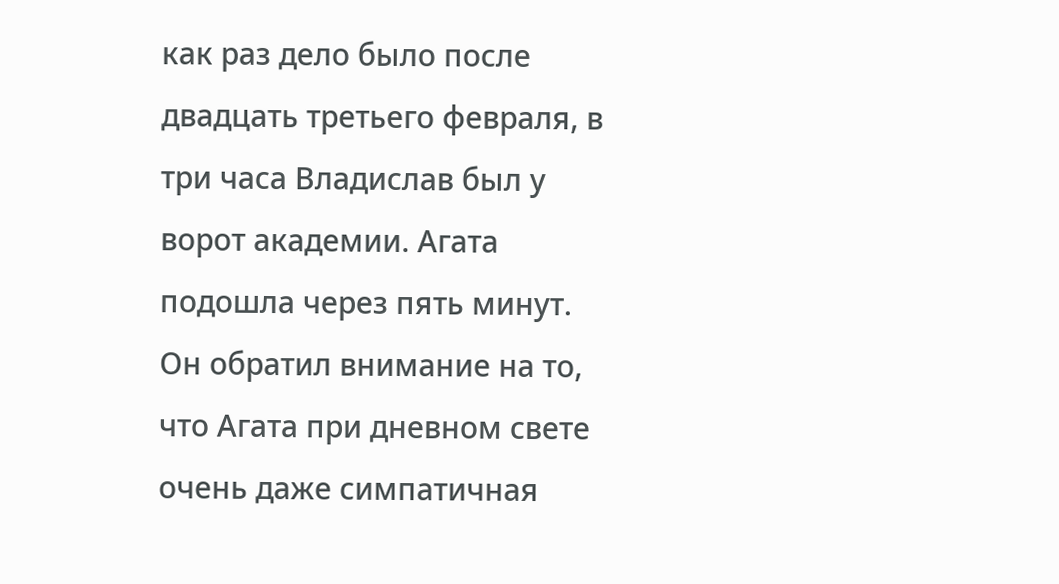как раз дело было после двадцать третьего февраля, в три часа Владислав был у ворот академии. Агата подошла через пять минут. Он обратил внимание на то, что Агата при дневном свете очень даже симпатичная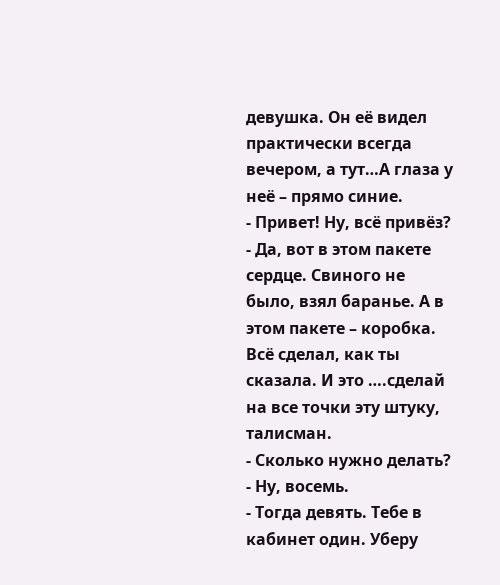девушка. Он её видел практически всегда вечером, а тут…А глаза у неё – прямо синие.
- Привет! Ну, всё привёз?
- Да, вот в этом пакете сердце. Свиного не было, взял баранье. А в этом пакете – коробка. Всё сделал, как ты сказала. И это ….сделай на все точки эту штуку, талисман.
- Сколько нужно делать?
- Ну, восемь.
- Тогда девять. Тебе в кабинет один. Уберу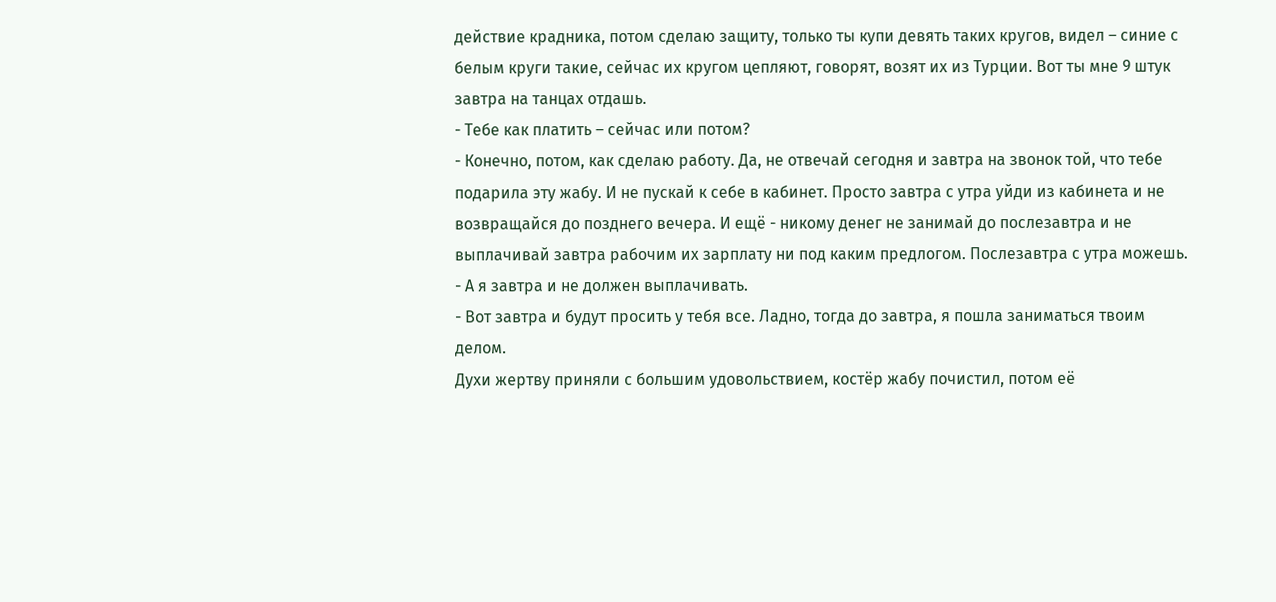действие крадника, потом сделаю защиту, только ты купи девять таких кругов, видел – синие с белым круги такие, сейчас их кругом цепляют, говорят, возят их из Турции. Вот ты мне 9 штук завтра на танцах отдашь.
- Тебе как платить – сейчас или потом?
- Конечно, потом, как сделаю работу. Да, не отвечай сегодня и завтра на звонок той, что тебе подарила эту жабу. И не пускай к себе в кабинет. Просто завтра с утра уйди из кабинета и не возвращайся до позднего вечера. И ещё - никому денег не занимай до послезавтра и не выплачивай завтра рабочим их зарплату ни под каким предлогом. Послезавтра с утра можешь.
- А я завтра и не должен выплачивать.
- Вот завтра и будут просить у тебя все. Ладно, тогда до завтра, я пошла заниматься твоим делом.
Духи жертву приняли с большим удовольствием, костёр жабу почистил, потом её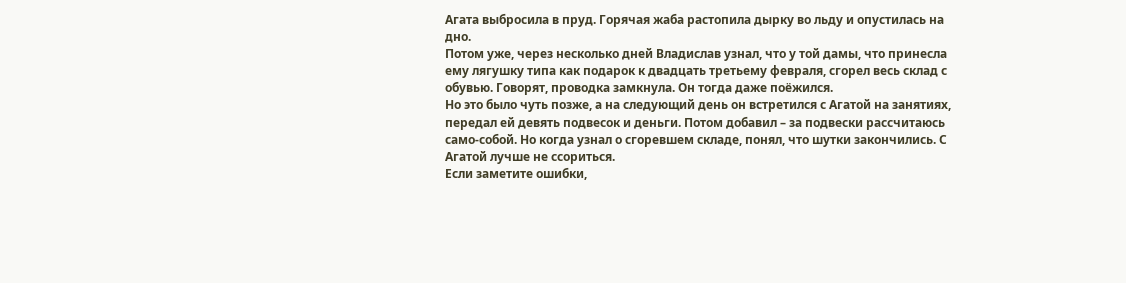Агата выбросила в пруд. Горячая жаба растопила дырку во льду и опустилась на дно.
Потом уже, через несколько дней Владислав узнал, что у той дамы, что принесла ему лягушку типа как подарок к двадцать третьему февраля, сгорел весь склад с обувью. Говорят, проводка замкнула. Он тогда даже поёжился.
Но это было чуть позже, а на следующий день он встретился с Агатой на занятиях, передал ей девять подвесок и деньги. Потом добавил – за подвески рассчитаюсь само-собой. Но когда узнал о сгоревшем складе, понял, что шутки закончились. С Агатой лучше не ссориться.
Если заметите ошибки,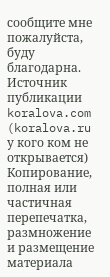сообщите мне пожалуйста, буду благодарна.
Источник публикации koralova.com (koralova.ru у кого ком не открывается)
Копирование, полная или частичная перепечатка, размножение и размещение материала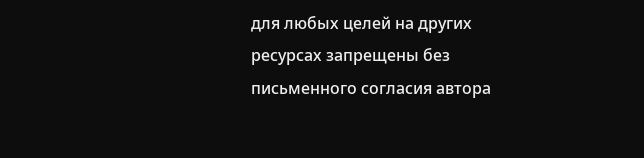для любых целей на других ресурсах запрещены без письменного согласия автора